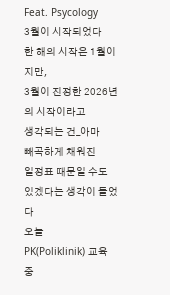Feat. Psycology
3월이 시작되었다
한 해의 시작은 1월이지만,
3월이 진정한 2026년의 시작이라고
생각되는 건_아마
빼곡하게 채워진
일정표 때문일 수도 있겠다는 생각이 들었다
오늘
PK(Poliklinik) 교육 중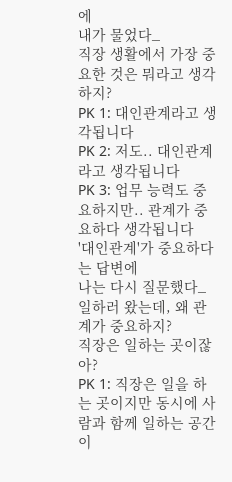에
내가 물었다_
직장 생활에서 가장 중요한 것은 뭐라고 생각하지?
PK 1: 대인관계라고 생각됩니다
PK 2: 저도.. 대인관계라고 생각됩니다
PK 3: 업무 능력도 중요하지만.. 관계가 중요하다 생각됩니다
'대인관계'가 중요하다는 답변에
나는 다시 질문했다_
일하러 왔는데, 왜 관계가 중요하지?
직장은 일하는 곳이잖아?
PK 1: 직장은 일을 하는 곳이지만 동시에 사람과 함께 일하는 공간이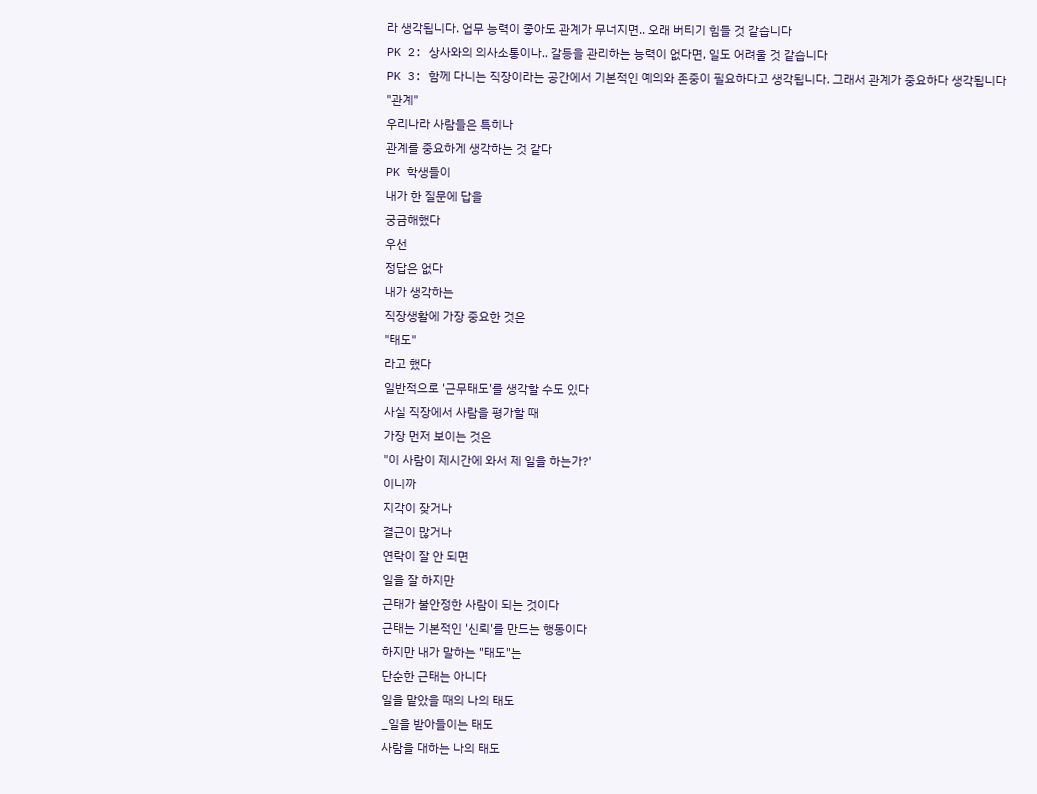라 생각됩니다. 업무 능력이 좋아도 관계가 무너지면.. 오래 버티기 힘들 것 같습니다
PK 2: 상사와의 의사소통이나.. 갈등을 관리하는 능력이 없다면, 일도 어려울 것 같습니다
PK 3: 함께 다니는 직장이라는 공간에서 기본적인 예의와 존중이 필요하다고 생각됩니다. 그래서 관계가 중요하다 생각됩니다
"관계"
우리나라 사람들은 특히나
관계를 중요하게 생각하는 것 같다
PK 학생들이
내가 한 질문에 답을
궁금해했다
우선
정답은 없다
내가 생각하는
직장생활에 가장 중요한 것은
"태도"
라고 했다
일반적으로 '근무태도'를 생각할 수도 있다
사실 직장에서 사람을 평가할 때
가장 먼저 보이는 것은
"이 사람이 제시간에 와서 제 일을 하는가?'
이니까
지각이 잦거나
결근이 많거나
연락이 잘 안 되면
일을 잘 하지만
근태가 불안정한 사람이 되는 것이다
근태는 기본적인 '신뢰'를 만드는 행동이다
하지만 내가 말하는 "태도"는
단순한 근태는 아니다
일을 맡았을 때의 나의 태도
_일을 받아들이는 태도
사람을 대하는 나의 태도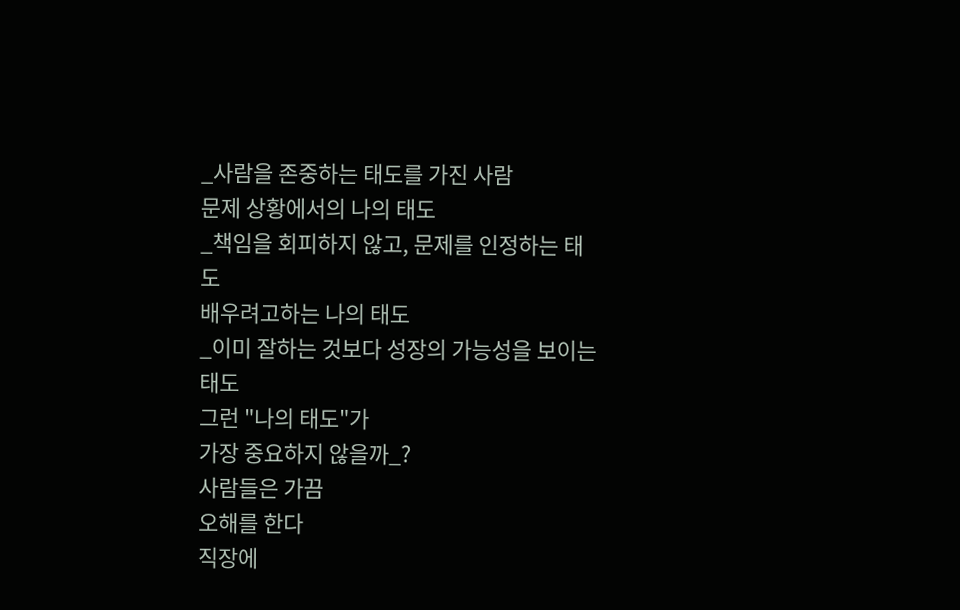_사람을 존중하는 태도를 가진 사람
문제 상황에서의 나의 태도
_책임을 회피하지 않고, 문제를 인정하는 태도
배우려고하는 나의 태도
_이미 잘하는 것보다 성장의 가능성을 보이는 태도
그런 "나의 태도"가
가장 중요하지 않을까_?
사람들은 가끔
오해를 한다
직장에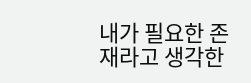내가 필요한 존재라고 생각한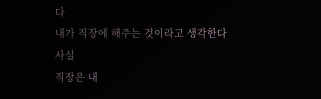다
내가 직장에 해주는 것이라고 생각한다
사실
직장은 내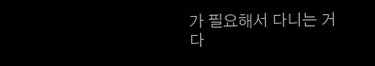가 필요해서 다니는 거다